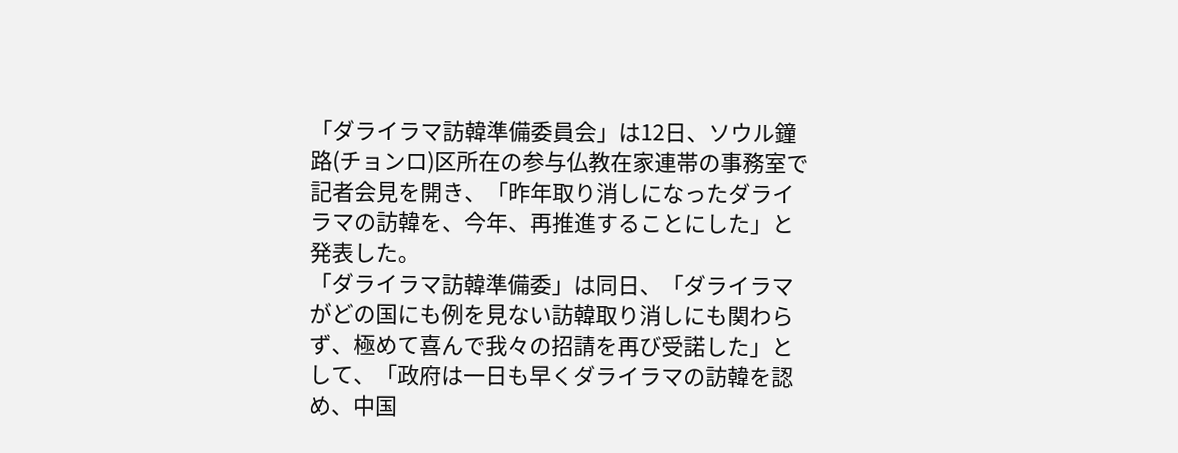「ダライラマ訪韓準備委員会」は12日、ソウル鐘路(チョンロ)区所在の参与仏教在家連帯の事務室で記者会見を開き、「昨年取り消しになったダライラマの訪韓を、今年、再推進することにした」と発表した。
「ダライラマ訪韓準備委」は同日、「ダライラマがどの国にも例を見ない訪韓取り消しにも関わらず、極めて喜んで我々の招請を再び受諾した」として、「政府は一日も早くダライラマの訪韓を認め、中国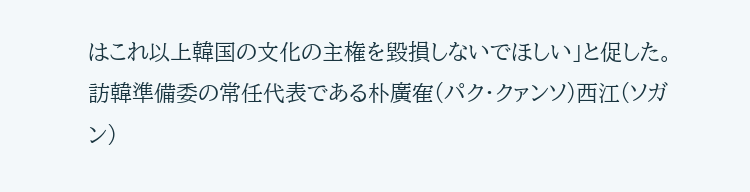はこれ以上韓国の文化の主権を毀損しないでほしい」と促した。
訪韓準備委の常任代表である朴廣隺(パク・クァンソ)西江(ソガン)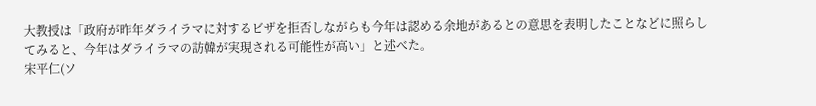大教授は「政府が昨年ダライラマに対するビザを拒否しながらも今年は認める余地があるとの意思を表明したことなどに照らしてみると、今年はダライラマの訪韓が実現される可能性が高い」と述べた。
宋平仁(ソ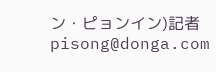ン・ピョンイン)記者 pisong@donga.com